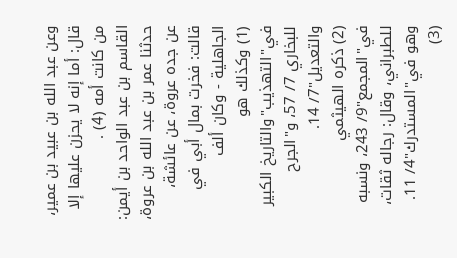وعن عبد الله بن عبيد بن عمير، قال: أما إنه لا يحزن عليها إلا من كانت أمه (4) .
القاسم بن عبد الواحد بن أيمن: حدثنا عمر بن عبد الله بن عروة، عن جده عروة، عن عائشة، قالت: فخرت بمال أبي في الجاهلية - وكان ألف
(1) وكذلك هو في"التهذيب"والتاريخ الكبير للبخاري 7/ 57، و"الجرح والتعديل"7/ 14.
(2) ذكره الهيثمي في"المجمع"9/ 243، ونسبه للطبراني، وقال: رجاله ثقات، وهو في"المستدرك"4/ 11.
(3)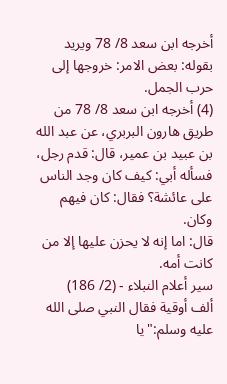أخرجه ابن سعد 8/ 78 ويريد بقوله: بعض الامر: خروجها إلى حرب الجمل.
(4) أخرجه ابن سعد 8/ 78 من طريق هارون البربري، عن عبد الله بن عبيد بن عمير، قال: قدم رجل، فسأله أبي: كيف كان وجد الناس على عائشة؟ فقال: كان فيهم وكان.
قال: اما إنه لا يحزن عليها إلا من كانت أمه.
سير أعلام النبلاء - (2/ 186)
ألف أوقية فقال النبي صلى الله عليه وسلم:"يا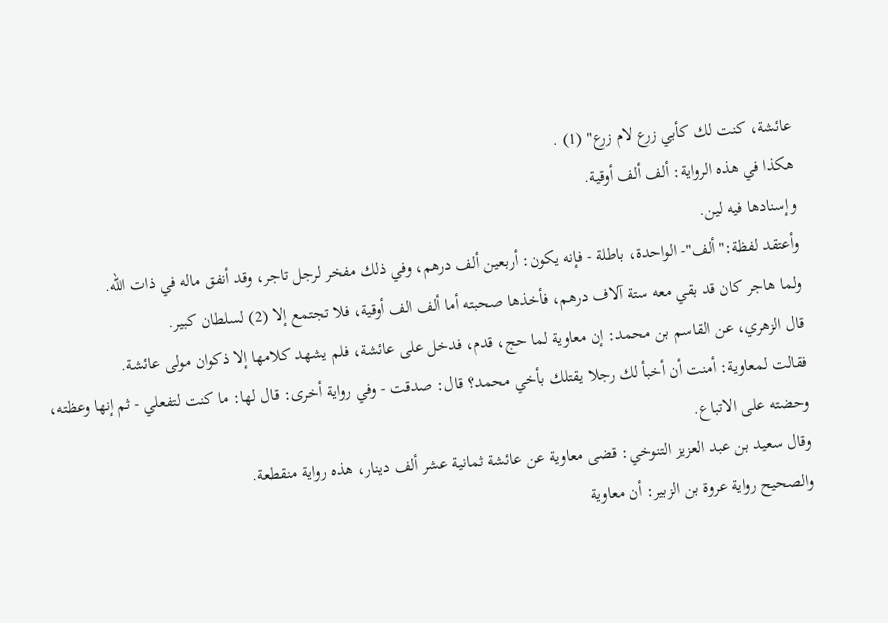عائشة، كنت لك كأبي زرع لام زرع" (1) .
هكذا في هذه الرواية: ألف ألف أوقية.
وإسنادها فيه لين.
وأعتقد لفظة:"ألف"- الواحدة، باطلة - فإنه يكون: أربعين ألف درهم، وفي ذلك مفخر لرجل تاجر، وقد أنفق ماله في ذات الله.
ولما هاجر كان قد بقي معه ستة آلاف درهم، فأخذها صحبته أما ألف الف أوقية، فلا تجتمع إلا (2) لسلطان كبير.
قال الزهري، عن القاسم بن محمد: إن معاوية لما حج، قدم، فدخل على عائشة، فلم يشهد كلامها إلا ذكوان مولى عائشة.
فقالت لمعاوية: أمنت أن أخبأ لك رجلا يقتلك بأخي محمد؟ قال: صدقت - وفي رواية أخرى: قال لها: ما كنت لتفعلي - ثم إنها وعظته، وحضته على الاتباع.
وقال سعيد بن عبد العزيز التنوخي: قضى معاوية عن عائشة ثمانية عشر ألف دينار، هذه رواية منقطعة.
والصحيح رواية عروة بن الزبير: أن معاوية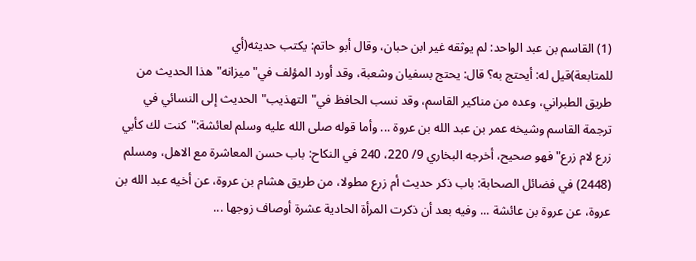(1) القاسم بن عبد الواحد: لم يوثقه غير ابن حبان، وقال أبو حاتم: يكتب حديثه(أي
للمتابعة)قيل له: أيحتج به؟ قال: يحتج بسفيان وشعبة، وقد أورد المؤلف في"ميزانه"هذا الحديث من طريق الطبراني، وعده من مناكير القاسم، وقد نسب الحافظ في"التهذيب"الحديث إلى النسائي في ترجمة القاسم وشيخه عمر بن عبد الله بن عروة ... وأما قوله صلى الله عليه وسلم لعائشة:"كنت لك كأبي زرع لام زرع"فهو صحيح، أخرجه البخاري 9/ 220، 240 في النكاح: باب حسن المعاشرة مع الاهل، ومسلم (2448) في فضائل الصحابة: باب ذكر حديث أم زرع مطولا، من طريق هشام بن عروة، عن أخيه عبد الله بن عروة، عن عروة بن عائشة ... وفيه بعد أن ذكرت المرأة الحادية عشرة أوصاف زوجها ...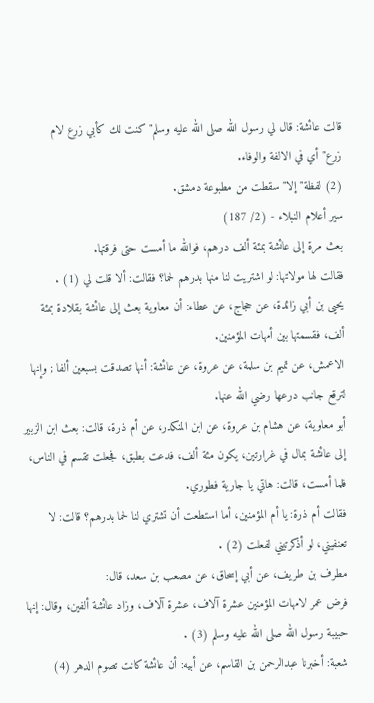قالت عائشة: قال لي رسول الله صلى الله عليه وسلم"كنت لك كأبي زرع لام زرع"أي في الالفة والوفاء.
(2) لفظة"إلا"سقطت من مطبوعة دمشق.
سير أعلام النبلاء - (2/ 187)
بعث مرة إلى عائشة بمئة ألف درهم، فوالله ما أمست حتى فرقتها.
فقالت لها مولاتها: لو اشتريت لنا منها بدرهم لحما؟ فقالت: ألا قلت لي (1) .
يحيى بن أبي زائدة، عن حجاج، عن عطاء: أن معاوية بعث إلى عائشة بقلادة بمئة ألف، فقسمتها بين أمهات المؤمنين.
الاعمش، عن تميم بن سلمة، عن عروة، عن عائشة: أنها تصدقت بسبعين ألفا ; وإنها لترقع جانب درعها رضي الله عنها.
أبو معاوية، عن هشام بن عروة، عن ابن المنكدر، عن أم ذرة، قالت: بعث ابن الزبير إلى عائشة بمال في غرارتين، يكون مئة ألف، فدعت بطبق، فجعلت تقسم في الناس، فلما أمست، قالت: هاتي يا جارية فطوري.
فقالت أم ذرة: يا أم المؤمنين، أما استطعت أن تشتري لنا لحما بدرهم؟ قالت: لا تعنفيني، لو أذكرتيني لفعلت (2) .
مطرف بن طريف، عن أبي إسحاق، عن مصعب بن سعد، قال:
فرض عمر لامهات المؤمنين عشرة آلاف، عشرة آلاف، وزاد عائشة ألفين، وقال: إنها حبيبة رسول الله صلى الله عليه وسلم (3) .
شعبة: أخبرنا عبدالرحمن بن القاسم، عن أبيه: أن عائشة كانت تصوم الدهر (4)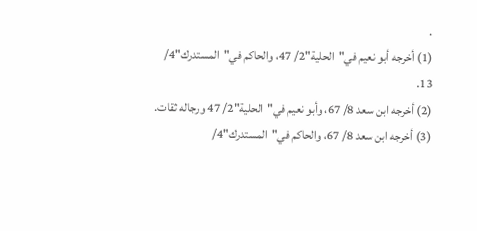.
(1) أخرجه أبو نعيم في"الحلية"2/ 47، والحاكم في"المستدرك"4/ 13.
(2) أخرجه ابن سعد 8/ 67، وأبو نعيم في"الحلية"2/ 47 ورجاله ثقات.
(3) أخرجه ابن سعد 8/ 67، والحاكم في"المستدرك"4/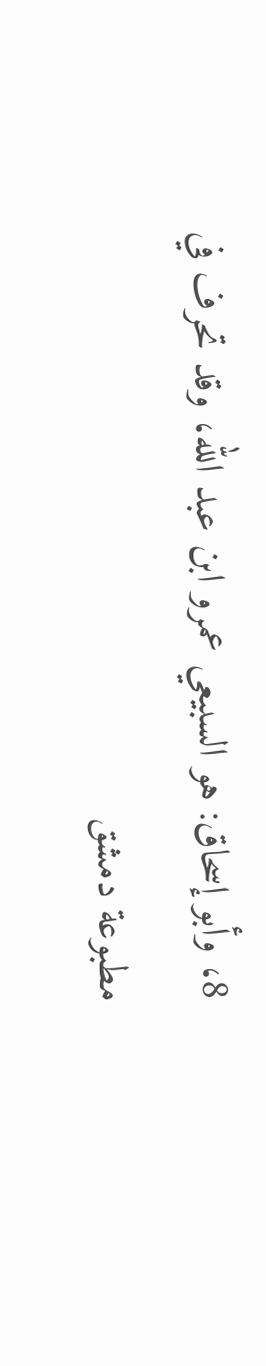8، وأبو إسحاق: هو السبيعي عمرو ابن عبد الله، وقد تحرف في مطبوعة دمشق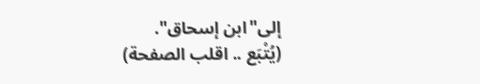إلى"ابن إسحاق".
(يُتْبَع .. اقلب الصفحة)